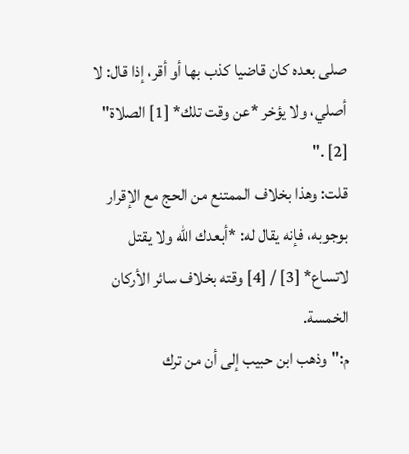صلى بعده كان قاضيا كذب بها أو أقر، إذا قال: لا أصلي، ولا يؤخر *عن وقت تلك* [1] الصلاة" [2] ."
قلت: وهذا بخلاف الممتنع من الحج مع الإقرار بوجوبه، فإنه يقال له: *أبعدك الله ولا يقتل لاتساع* [3] / [4] وقته بخلاف سائر الأركان الخمسة.
م:"وذهب ابن حبيب إلى أن من ترك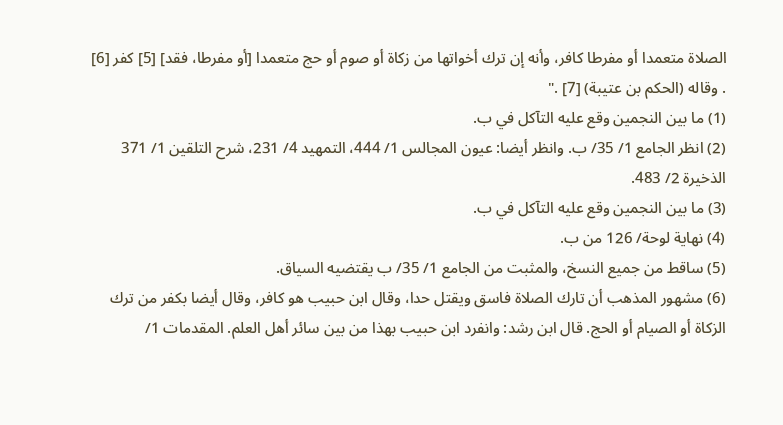الصلاة متعمدا أو مفرطا كافر، وأنه إن ترك أخواتها من زكاة أو صوم أو حج متعمدا [أو مفرطا، فقد] [5] كفر [6] . وقاله (الحكم بن عتيبة) [7] ."
(1) ما بين النجمين وقع عليه التآكل في ب.
(2) انظر الجامع 1/ 35/ ب. وانظر أيضا: عيون المجالس 1/ 444، التمهيد 4/ 231، شرح التلقين 1/ 371 الذخيرة 2/ 483.
(3) ما بين النجمين وقع عليه التآكل في ب.
(4) نهاية لوحة/ 126 من ب.
(5) ساقط من جميع النسخ، والمثبت من الجامع 1/ 35/ ب يقتضيه السياق.
(6) مشهور المذهب أن تارك الصلاة فاسق ويقتل حدا، وقال ابن حبيب هو كافر، وقال أيضا بكفر من ترك الزكاة أو الصيام أو الحج. قال ابن رشد: وانفرد ابن حبيب بهذا من بين سائر أهل العلم. المقدمات 1/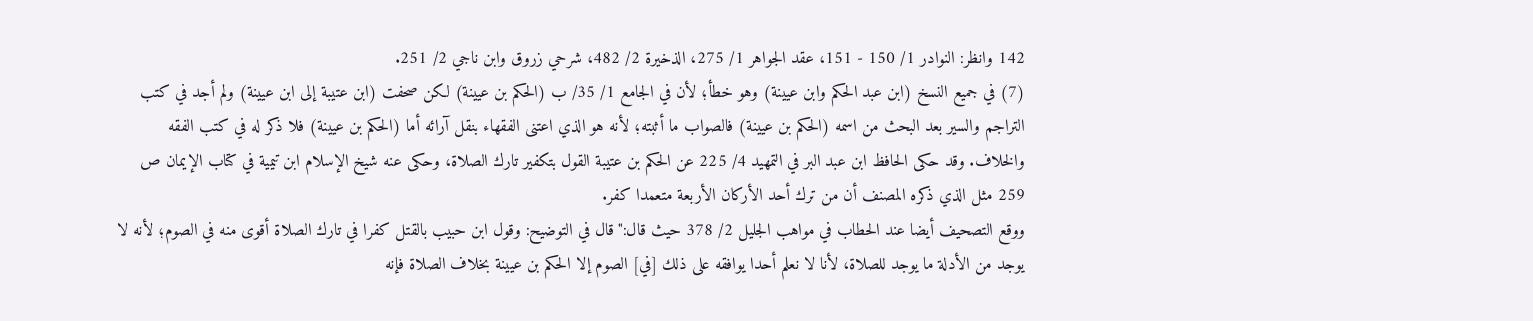142 وانظر: النوادر 1/ 150 - 151، عقد الجواهر 1/ 275، الذخيرة 2/ 482، شرحي زروق وابن ناجي 2/ 251.
(7) في جميع النسخ (ابن عبد الحكم وابن عيينة) وهو خطأ؛ لأن في الجامع 1/ 35/ ب (الحكم بن عيينة) لكن صحفت (ابن عتيبة إلى ابن عيينة) ولم أجد في كتب التراجم والسير بعد البحث من اسمه (الحكم بن عيينة) فالصواب ما أثبته؛ لأنه هو الذي اعتنى الفقهاء بنقل آرائه أما (الحكم بن عيينة) فلا ذكر له في كتب الفقه والخلاف. وقد حكى الحافظ ابن عبد البر في التمهيد 4/ 225 عن الحكم بن عتيبة القول بتكفير تارك الصلاة، وحكى عنه شيخ الإسلام ابن تيمية في كتاب الإيمان ص 259 مثل الذي ذكره المصنف أن من ترك أحد الأركان الأربعة متعمدا كفر.
ووقع التصحيف أيضا عند الحطاب في مواهب الجليل 2/ 378 حيث قال:"قال في التوضيح: وقول ابن حبيب بالقتل كفرا في تارك الصلاة أقوى منه في الصوم؛ لأنه لا يوجد من الأدلة ما يوجد للصلاة، لأنا لا نعلم أحدا يوافقه على ذلك [في] الصوم إلا الحكم بن عيينة بخلاف الصلاة فإنه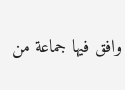وافق فيها جماعة من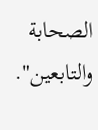الصحابة والتابعين".